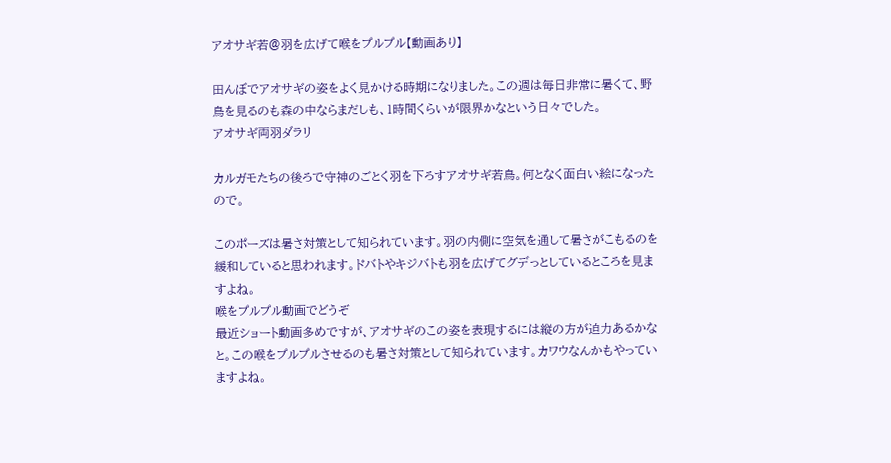アオサギ若@羽を広げて喉をプルプル【動画あり】

田んぼでアオサギの姿をよく見かける時期になりました。この週は毎日非常に暑くて、野鳥を見るのも森の中ならまだしも、1時間くらいが限界かなという日々でした。
アオサギ両羽ダラリ

カルガモたちの後ろで守神のごとく羽を下ろすアオサギ若鳥。何となく面白い絵になったので。

このポーズは暑さ対策として知られています。羽の内側に空気を通して暑さがこもるのを緩和していると思われます。ドバトやキジバトも羽を広げてグデっとしているところを見ますよね。
喉をプルプル動画でどうぞ
最近ショート動画多めですが、アオサギのこの姿を表現するには縦の方が迫力あるかなと。この喉をプルプルさせるのも暑さ対策として知られています。カワウなんかもやっていますよね。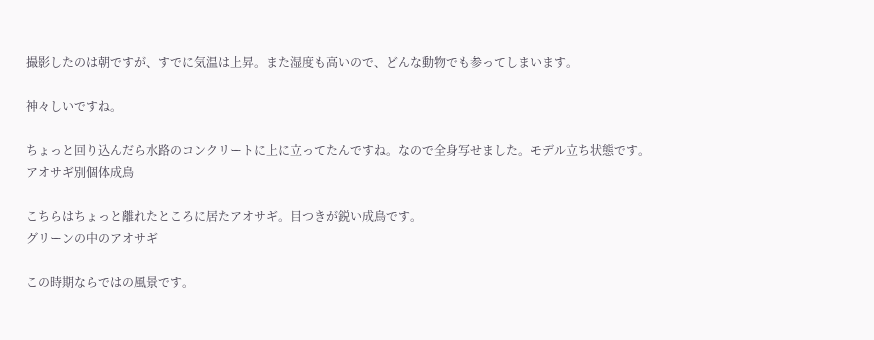撮影したのは朝ですが、すでに気温は上昇。また湿度も高いので、どんな動物でも参ってしまいます。

神々しいですね。

ちょっと回り込んだら水路のコンクリートに上に立ってたんですね。なので全身写せました。モデル立ち状態です。
アオサギ別個体成鳥

こちらはちょっと離れたところに居たアオサギ。目つきが鋭い成鳥です。
グリーンの中のアオサギ

この時期ならではの風景です。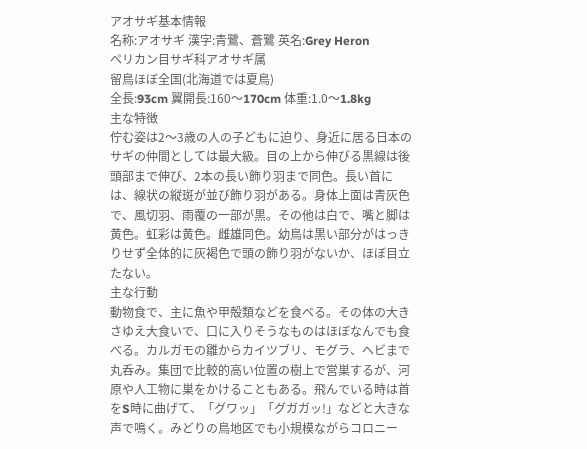アオサギ基本情報
名称:アオサギ 漢字:青鷺、蒼鷺 英名:Grey Heron
ペリカン目サギ科アオサギ属
留鳥ほぼ全国(北海道では夏鳥)
全長:93cm 翼開長:160〜170cm 体重:1.0〜1.8kg
主な特徴
佇む姿は2〜3歳の人の子どもに迫り、身近に居る日本のサギの仲間としては最大級。目の上から伸びる黒線は後頭部まで伸び、2本の長い飾り羽まで同色。長い首には、線状の縦斑が並び飾り羽がある。身体上面は青灰色で、風切羽、雨覆の一部が黒。その他は白で、嘴と脚は黄色。虹彩は黄色。雌雄同色。幼鳥は黒い部分がはっきりせず全体的に灰褐色で頭の飾り羽がないか、ほぼ目立たない。
主な行動
動物食で、主に魚や甲殻類などを食べる。その体の大きさゆえ大食いで、口に入りそうなものはほぼなんでも食べる。カルガモの雛からカイツブリ、モグラ、ヘビまで丸呑み。集団で比較的高い位置の樹上で営巣するが、河原や人工物に巣をかけることもある。飛んでいる時は首をS時に曲げて、「グワッ」「グガガッ!」などと大きな声で鳴く。みどりの鳥地区でも小規模ながらコロニー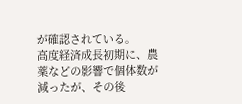が確認されている。
高度経済成長初期に、農薬などの影響で個体数が減ったが、その後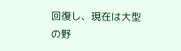回復し、現在は大型の野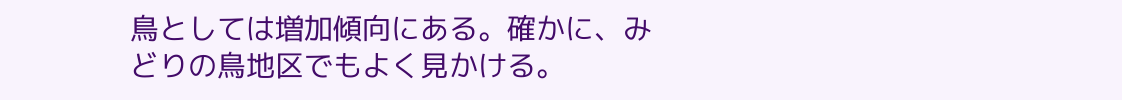鳥としては増加傾向にある。確かに、みどりの鳥地区でもよく見かける。